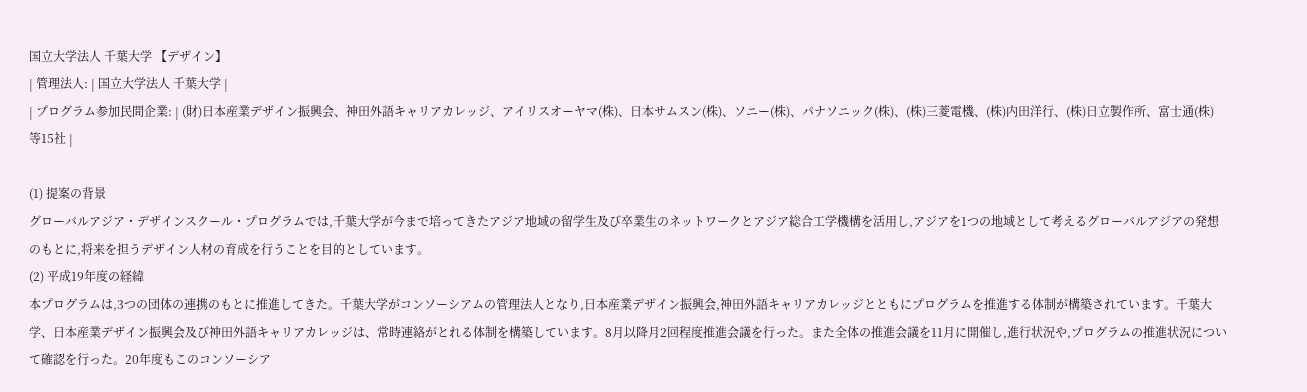国立大学法人 千葉大学 【デザイン】
| 管理法人: | 国立大学法人 千葉大学 |
| プログラム参加民間企業: | (財)日本産業デザイン振興会、神田外語キャリアカレッジ、アイリスオーヤマ(株)、日本サムスン(株)、ソニー(株)、パナソニック(株)、(株)三菱電機、(株)内田洋行、(株)日立製作所、富士通(株) 等15社 |

(1) 提案の背景
グローバルアジア・デザインスクール・プログラムでは,千葉大学が今まで培ってきたアジア地域の留学生及び卒業生のネットワークとアジア総合工学機構を活用し,アジアを1つの地域として考えるグローバルアジアの発想のもとに,将来を担うデザイン人材の育成を行うことを目的としています。
(2) 平成19年度の経緯
本プログラムは,3つの団体の連携のもとに推進してきた。千葉大学がコンソーシアムの管理法人となり,日本産業デザイン振興会,神田外語キャリアカレッジとともにプログラムを推進する体制が構築されています。千葉大学、日本産業デザイン振興会及び神田外語キャリアカレッジは、常時連絡がとれる体制を構築しています。8月以降月2回程度推進会議を行った。また全体の推進会議を11月に開催し,進行状況や,プログラムの推進状況について確認を行った。20年度もこのコンソーシア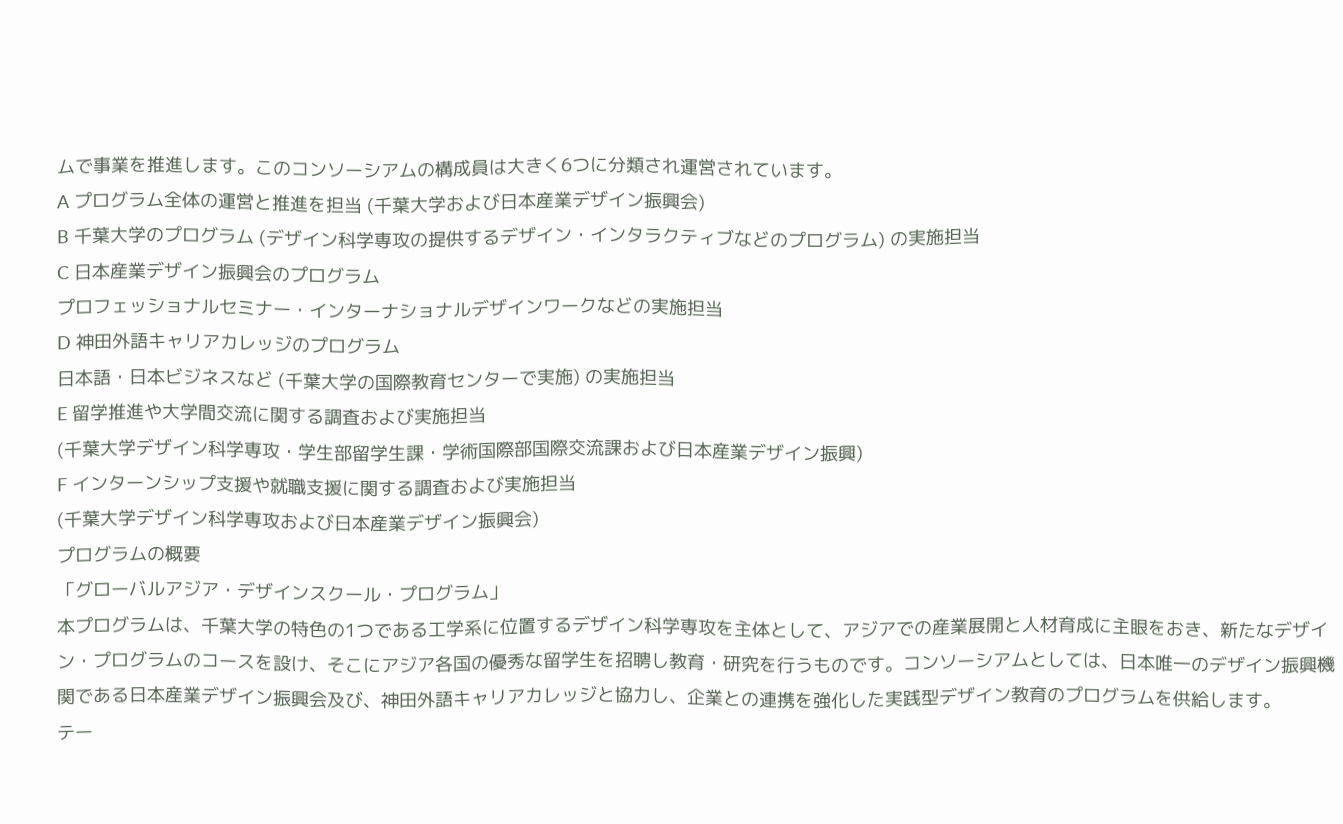ムで事業を推進します。このコンソーシアムの構成員は大きく6つに分類され運営されています。
A プログラム全体の運営と推進を担当 (千葉大学および日本産業デザイン振興会)
B 千葉大学のプログラム (デザイン科学専攻の提供するデザイン・インタラクティブなどのプログラム) の実施担当
C 日本産業デザイン振興会のプログラム
プロフェッショナルセミナー・インターナショナルデザインワークなどの実施担当
D 神田外語キャリアカレッジのプログラム
日本語・日本ビジネスなど (千葉大学の国際教育センターで実施) の実施担当
E 留学推進や大学間交流に関する調査および実施担当
(千葉大学デザイン科学専攻・学生部留学生課・学術国際部国際交流課および日本産業デザイン振興)
F インターンシップ支援や就職支援に関する調査および実施担当
(千葉大学デザイン科学専攻および日本産業デザイン振興会)
プログラムの概要
「グローバルアジア・デザインスクール・プログラム」
本プログラムは、千葉大学の特色の1つである工学系に位置するデザイン科学専攻を主体として、アジアでの産業展開と人材育成に主眼をおき、新たなデザイン・プログラムのコースを設け、そこにアジア各国の優秀な留学生を招聘し教育・研究を行うものです。コンソーシアムとしては、日本唯一のデザイン振興機関である日本産業デザイン振興会及び、神田外語キャリアカレッジと協力し、企業との連携を強化した実践型デザイン教育のプログラムを供給します。
テー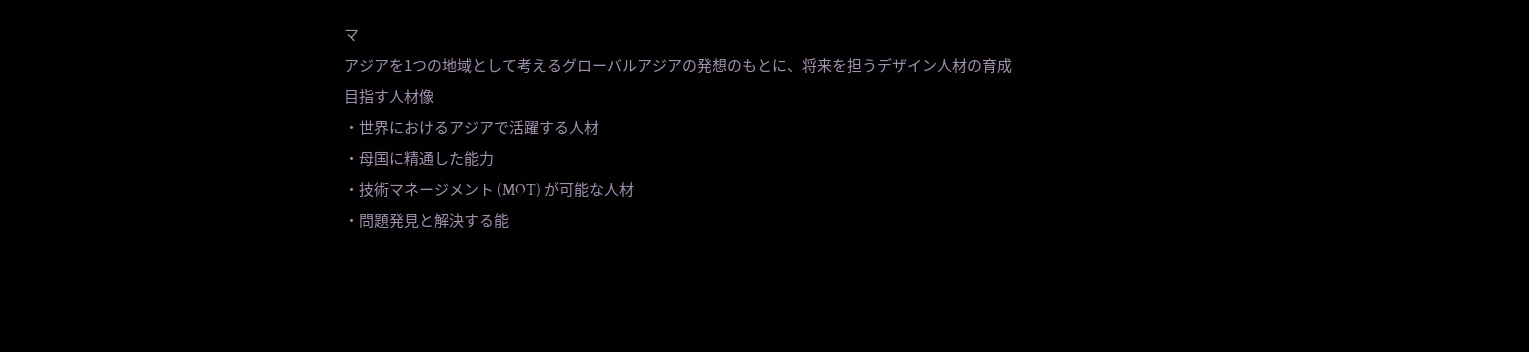マ
アジアを1つの地域として考えるグローバルアジアの発想のもとに、将来を担うデザイン人材の育成
目指す人材像
・世界におけるアジアで活躍する人材
・母国に精通した能力
・技術マネージメント (MOT) が可能な人材
・問題発見と解決する能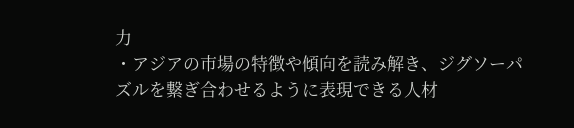力
・アジアの市場の特徴や傾向を読み解き、ジグソーパズルを繋ぎ合わせるように表現できる人材